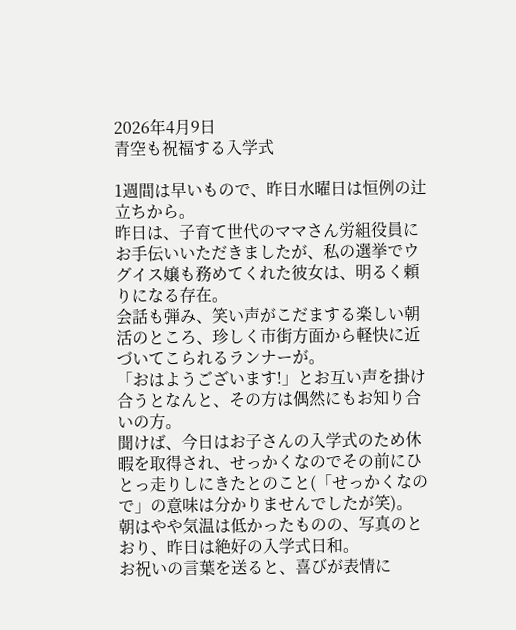2026年4月9日
青空も祝福する入学式

1週間は早いもので、昨日水曜日は恒例の辻立ちから。
昨日は、子育て世代のママさん労組役員にお手伝いいただきましたが、私の選挙でウグイス嬢も務めてくれた彼女は、明るく頼りになる存在。
会話も弾み、笑い声がこだまする楽しい朝活のところ、珍しく市街方面から軽快に近づいてこられるランナーが。
「おはようございます!」とお互い声を掛け合うとなんと、その方は偶然にもお知り合いの方。
聞けば、今日はお子さんの入学式のため休暇を取得され、せっかくなのでその前にひとっ走りしにきたとのこと(「せっかくなので」の意味は分かりませんでしたが笑)。
朝はやや気温は低かったものの、写真のとおり、昨日は絶好の入学式日和。
お祝いの言葉を送ると、喜びが表情に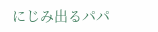にじみ出るパパ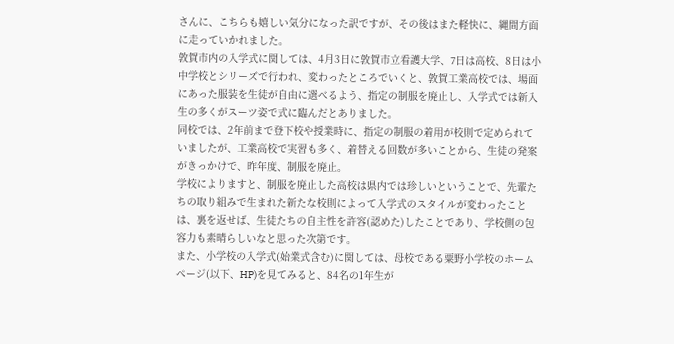さんに、こちらも嬉しい気分になった訳ですが、その後はまた軽快に、縄間方面に走っていかれました。
敦賀市内の入学式に関しては、4月3日に敦賀市立看護大学、7日は高校、8日は小中学校とシリーズで行われ、変わったところでいくと、敦賀工業高校では、場面にあった服装を生徒が自由に選べるよう、指定の制服を廃止し、入学式では新入生の多くがスーツ姿で式に臨んだとありました。
同校では、2年前まで登下校や授業時に、指定の制服の着用が校則で定められていましたが、工業高校で実習も多く、着替える回数が多いことから、生徒の発案がきっかけで、昨年度、制服を廃止。
学校によりますと、制服を廃止した高校は県内では珍しいということで、先輩たちの取り組みで生まれた新たな校則によって入学式のスタイルが変わったことは、裏を返せば、生徒たちの自主性を許容(認めた)したことであり、学校側の包容力も素晴らしいなと思った次第です。
また、小学校の入学式(始業式含む)に関しては、母校である粟野小学校のホームページ(以下、HP)を見てみると、84名の1年生が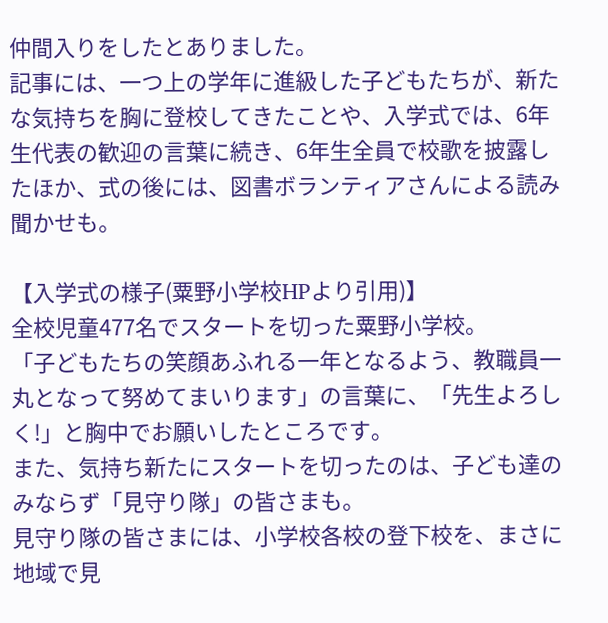仲間入りをしたとありました。
記事には、一つ上の学年に進級した子どもたちが、新たな気持ちを胸に登校してきたことや、入学式では、6年生代表の歓迎の言葉に続き、6年生全員で校歌を披露したほか、式の後には、図書ボランティアさんによる読み聞かせも。

【入学式の様子(粟野小学校HPより引用)】
全校児童477名でスタートを切った粟野小学校。
「子どもたちの笑顔あふれる一年となるよう、教職員一丸となって努めてまいります」の言葉に、「先生よろしく!」と胸中でお願いしたところです。
また、気持ち新たにスタートを切ったのは、子ども達のみならず「見守り隊」の皆さまも。
見守り隊の皆さまには、小学校各校の登下校を、まさに地域で見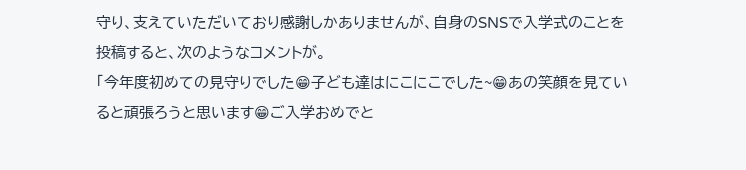守り、支えていただいており感謝しかありませんが、自身のSNSで入学式のことを投稿すると、次のようなコメントが。
「今年度初めての見守りでした😁子ども達はにこにこでした~😁あの笑顔を見ていると頑張ろうと思います😁ご入学おめでと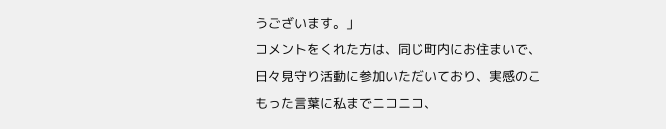うございます。」
コメントをくれた方は、同じ町内にお住まいで、日々見守り活動に参加いただいており、実感のこもった言葉に私までニコニコ、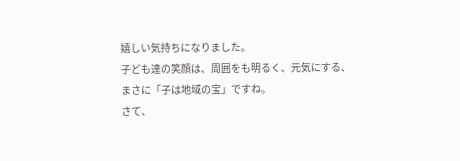嬉しい気持ちになりました。
子ども達の笑顔は、周囲をも明るく、元気にする、まさに「子は地域の宝」ですね。
さて、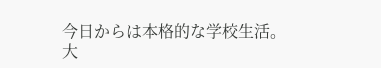今日からは本格的な学校生活。
大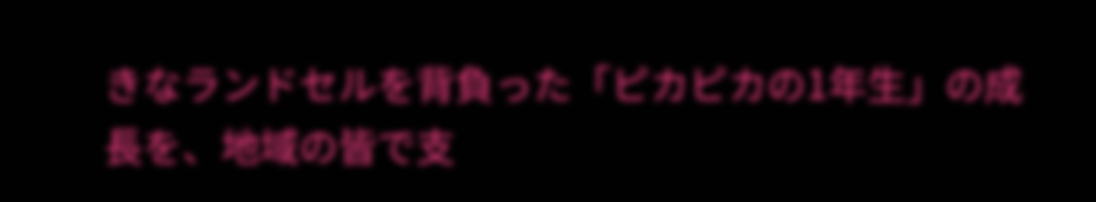きなランドセルを背負った「ピカピカの1年生」の成長を、地域の皆で支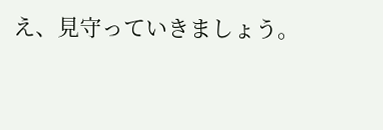え、見守っていきましょう。